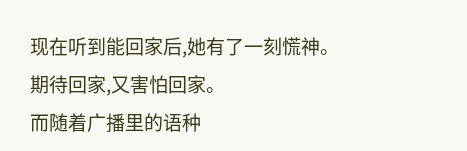现在听到能回家后,她有了一刻慌神。
期待回家,又害怕回家。
而随着广播里的语种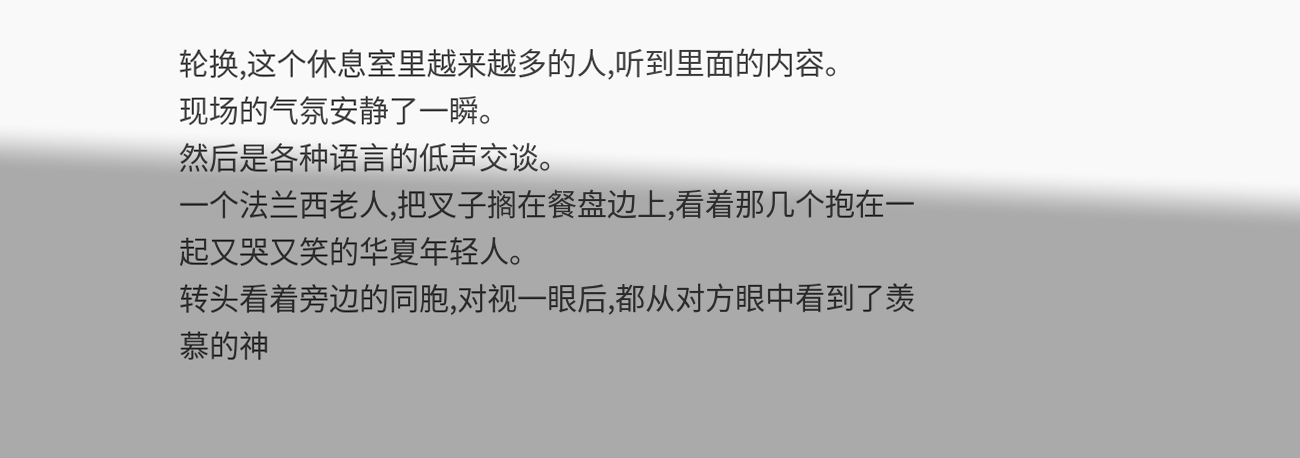轮换,这个休息室里越来越多的人,听到里面的内容。
现场的气氛安静了一瞬。
然后是各种语言的低声交谈。
一个法兰西老人,把叉子搁在餐盘边上,看着那几个抱在一起又哭又笑的华夏年轻人。
转头看着旁边的同胞,对视一眼后,都从对方眼中看到了羡慕的神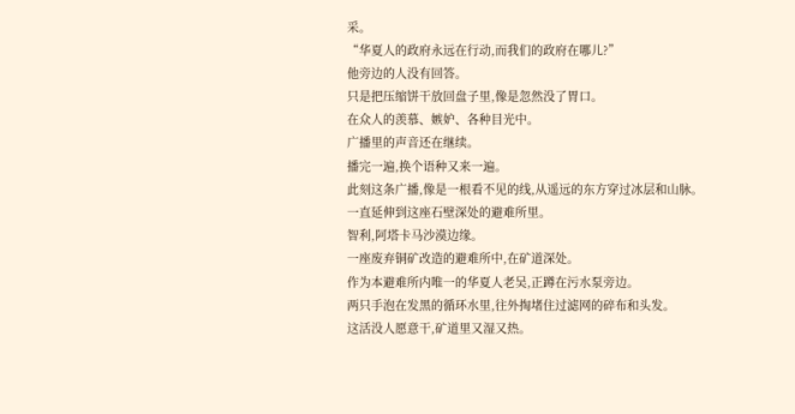采。
“华夏人的政府永远在行动,而我们的政府在哪儿?”
他旁边的人没有回答。
只是把压缩饼干放回盘子里,像是忽然没了胃口。
在众人的羡慕、嫉妒、各种目光中。
广播里的声音还在继续。
播完一遍,换个语种又来一遍。
此刻这条广播,像是一根看不见的线,从遥远的东方穿过冰层和山脉。
一直延伸到这座石壁深处的避难所里。
智利,阿塔卡马沙漠边缘。
一座废弃铜矿改造的避难所中,在矿道深处。
作为本避难所内唯一的华夏人老吴,正蹲在污水泵旁边。
两只手泡在发黑的循环水里,往外掏堵住过滤网的碎布和头发。
这活没人愿意干,矿道里又湿又热。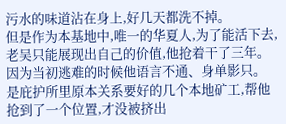污水的味道沾在身上,好几天都洗不掉。
但是作为本基地中,唯一的华夏人,为了能活下去,老吴只能展现出自己的价值,他抢着干了三年。
因为当初逃难的时候他语言不通、身单影只。
是庇护所里原本关系要好的几个本地矿工,帮他抢到了一个位置,才没被挤出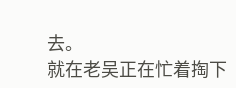去。
就在老吴正在忙着掏下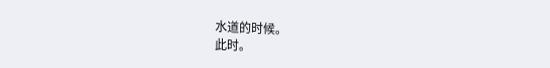水道的时候。
此时。